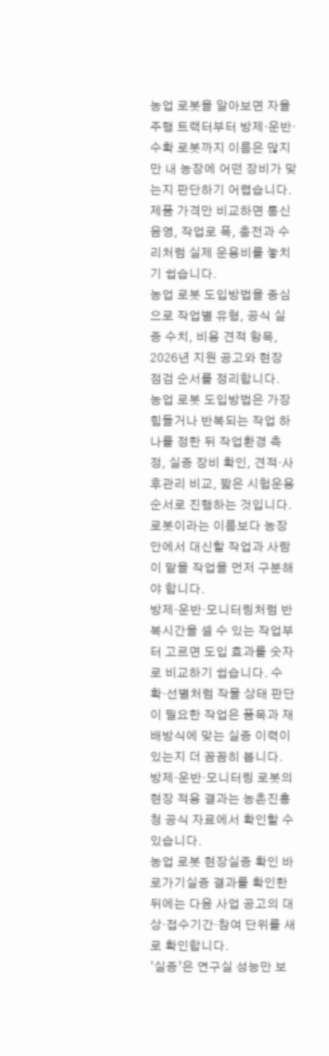농업 로봇을 알아보면 자율주행 트랙터부터 방제·운반·수확 로봇까지 이름은 많지만 내 농장에 어떤 장비가 맞는지 판단하기 어렵습니다. 제품 가격만 비교하면 통신 음영, 작업로 폭, 충전과 수리처럼 실제 운용비를 놓치기 쉽습니다.
농업 로봇 도입방법을 중심으로 작업별 유형, 공식 실증 수치, 비용 견적 항목, 2026년 지원 공고와 현장 점검 순서를 정리합니다.
농업 로봇 도입방법은 가장 힘들거나 반복되는 작업 하나를 정한 뒤 작업환경 측정, 실증 장비 확인, 견적·사후관리 비교, 짧은 시험운용 순서로 진행하는 것입니다.
로봇이라는 이름보다 농장 안에서 대신할 작업과 사람이 맡을 작업을 먼저 구분해야 합니다.
방제·운반·모니터링처럼 반복시간을 셀 수 있는 작업부터 고르면 도입 효과를 숫자로 비교하기 쉽습니다. 수확·선별처럼 작물 상태 판단이 필요한 작업은 품목과 재배방식에 맞는 실증 이력이 있는지 더 꼼꼼히 봅니다.
방제·운반·모니터링 로봇의 현장 적용 결과는 농촌진흥청 공식 자료에서 확인할 수 있습니다.
농업 로봇 현장실증 확인 바로가기실증 결과를 확인한 뒤에는 다음 사업 공고의 대상·접수기간·참여 단위를 새로 확인합니다.
‘실증’은 연구실 성능만 보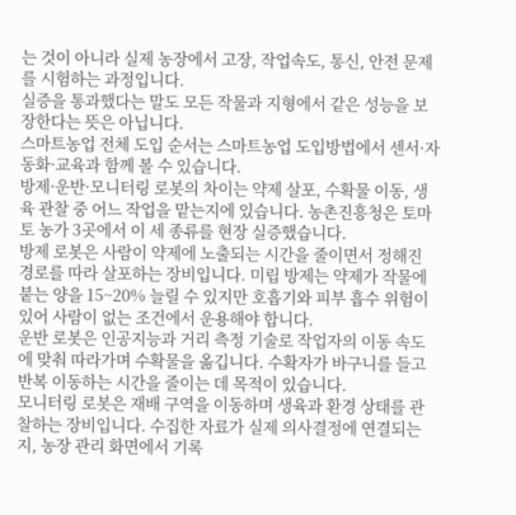는 것이 아니라 실제 농장에서 고장, 작업속도, 통신, 안전 문제를 시험하는 과정입니다.
실증을 통과했다는 말도 모든 작물과 지형에서 같은 성능을 보장한다는 뜻은 아닙니다.
스마트농업 전체 도입 순서는 스마트농업 도입방법에서 센서·자동화·교육과 함께 볼 수 있습니다.
방제·운반·모니터링 로봇의 차이는 약제 살포, 수확물 이동, 생육 관찰 중 어느 작업을 맡는지에 있습니다. 농촌진흥청은 토마토 농가 3곳에서 이 세 종류를 현장 실증했습니다.
방제 로봇은 사람이 약제에 노출되는 시간을 줄이면서 정해진 경로를 따라 살포하는 장비입니다. 미립 방제는 약제가 작물에 붙는 양을 15~20% 늘릴 수 있지만 호흡기와 피부 흡수 위험이 있어 사람이 없는 조건에서 운용해야 합니다.
운반 로봇은 인공지능과 거리 측정 기술로 작업자의 이동 속도에 맞춰 따라가며 수확물을 옮깁니다. 수확자가 바구니를 들고 반복 이동하는 시간을 줄이는 데 목적이 있습니다.
모니터링 로봇은 재배 구역을 이동하며 생육과 환경 상태를 관찰하는 장비입니다. 수집한 자료가 실제 의사결정에 연결되는지, 농장 관리 화면에서 기록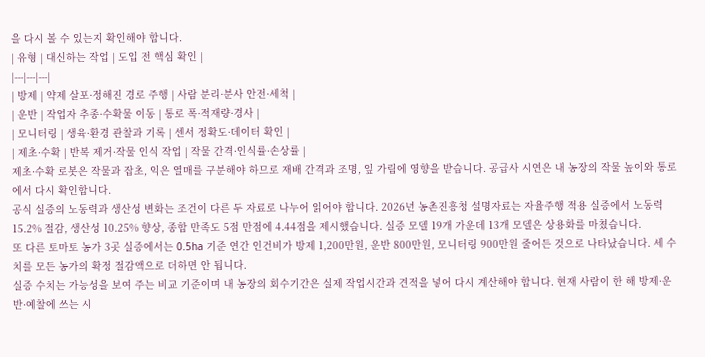을 다시 볼 수 있는지 확인해야 합니다.
| 유형 | 대신하는 작업 | 도입 전 핵심 확인 |
|---|---|---|
| 방제 | 약제 살포·정해진 경로 주행 | 사람 분리·분사 안전·세척 |
| 운반 | 작업자 추종·수확물 이동 | 통로 폭·적재량·경사 |
| 모니터링 | 생육·환경 관찰과 기록 | 센서 정확도·데이터 확인 |
| 제초·수확 | 반복 제거·작물 인식 작업 | 작물 간격·인식률·손상률 |
제초·수확 로봇은 작물과 잡초, 익은 열매를 구분해야 하므로 재배 간격과 조명, 잎 가림에 영향을 받습니다. 공급사 시연은 내 농장의 작물 높이와 통로에서 다시 확인합니다.
공식 실증의 노동력과 생산성 변화는 조건이 다른 두 자료로 나누어 읽어야 합니다. 2026년 농촌진흥청 설명자료는 자율주행 적용 실증에서 노동력 15.2% 절감, 생산성 10.25% 향상, 종합 만족도 5점 만점에 4.44점을 제시했습니다. 실증 모델 19개 가운데 13개 모델은 상용화를 마쳤습니다.
또 다른 토마토 농가 3곳 실증에서는 0.5ha 기준 연간 인건비가 방제 1,200만원, 운반 800만원, 모니터링 900만원 줄어든 것으로 나타났습니다. 세 수치를 모든 농가의 확정 절감액으로 더하면 안 됩니다.
실증 수치는 가능성을 보여 주는 비교 기준이며 내 농장의 회수기간은 실제 작업시간과 견적을 넣어 다시 계산해야 합니다. 현재 사람이 한 해 방제·운반·예찰에 쓰는 시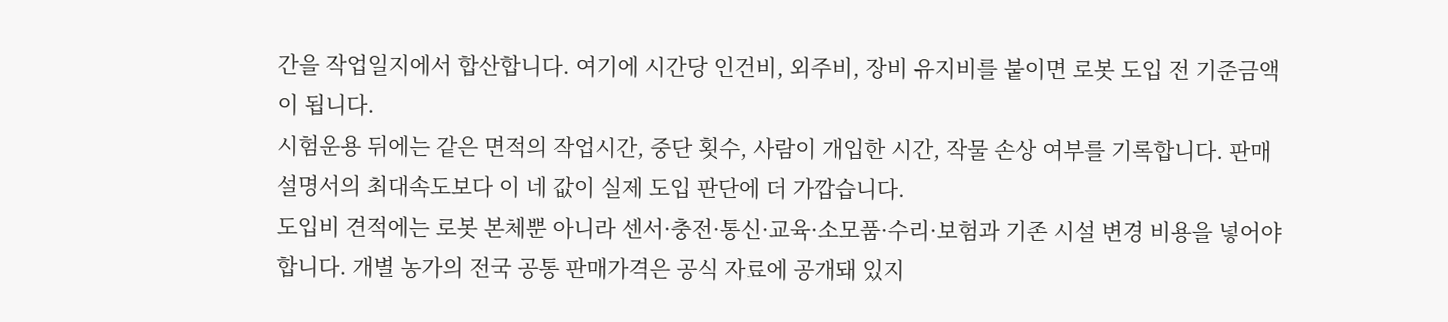간을 작업일지에서 합산합니다. 여기에 시간당 인건비, 외주비, 장비 유지비를 붙이면 로봇 도입 전 기준금액이 됩니다.
시험운용 뒤에는 같은 면적의 작업시간, 중단 횟수, 사람이 개입한 시간, 작물 손상 여부를 기록합니다. 판매 설명서의 최대속도보다 이 네 값이 실제 도입 판단에 더 가깝습니다.
도입비 견적에는 로봇 본체뿐 아니라 센서·충전·통신·교육·소모품·수리·보험과 기존 시설 변경 비용을 넣어야 합니다. 개별 농가의 전국 공통 판매가격은 공식 자료에 공개돼 있지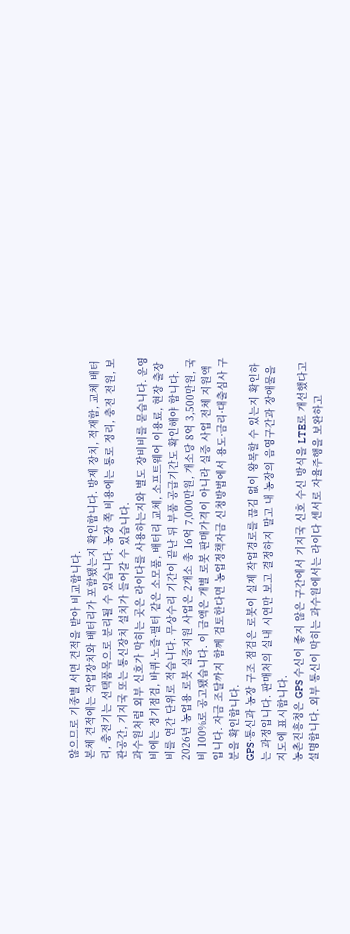않으므로 기종별 서면 견적을 받아 비교합니다.
본체 견적에는 작업장치와 배터리가 포함됐는지 확인합니다. 방제 장치, 적재함, 교체 배터리, 충전기는 선택품목으로 분리될 수 있습니다. 농장 쪽 비용에는 통로 정리, 충전 전원, 보관공간, 기지국 또는 통신장치 설치가 들어갈 수 있습니다.
과수원처럼 외부 신호가 막히는 곳은 라이다를 사용하는지와 별도 장비비를 묻습니다. 운영비에는 정기점검, 바퀴·노즐·필터 같은 소모품, 배터리 교체, 소프트웨어 이용료, 현장 출장비를 연간 단위로 적습니다. 무상수리 기간이 끝난 뒤 부품 공급기간도 확인해야 합니다.
2026년 농업용 로봇 실증지원 사업은 2개소 총 16억 7,000만원, 개소당 8억 3,500만원, 국비 100%로 공고됐습니다. 이 금액은 개별 로봇 판매가격이 아니라 실증 사업 전체 지원액입니다. 자금 조달까지 함께 검토한다면 농업정책자금 신청방법에서 용도·금리·대출심사 구분을 확인합니다.
GPS·통신과 농장 구조 점검은 로봇이 실제 작업경로를 끊김 없이 왕복할 수 있는지 확인하는 과정입니다. 판매처의 실내 시연만 보고 결정하지 말고 내 농장의 음영구간과 장애물을 지도에 표시합니다.
농촌진흥청은 GPS 수신이 좋지 않은 구간에서 기지국 신호 수신 방식을 LTE로 개선했다고 설명합니다. 외부 통신이 막히는 과수원에서는 라이다 센서로 자율주행을 보완하고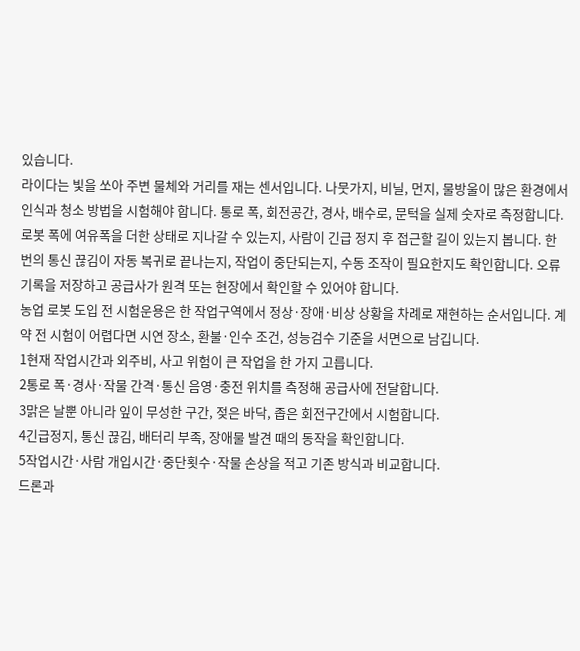있습니다.
라이다는 빛을 쏘아 주변 물체와 거리를 재는 센서입니다. 나뭇가지, 비닐, 먼지, 물방울이 많은 환경에서 인식과 청소 방법을 시험해야 합니다. 통로 폭, 회전공간, 경사, 배수로, 문턱을 실제 숫자로 측정합니다.
로봇 폭에 여유폭을 더한 상태로 지나갈 수 있는지, 사람이 긴급 정지 후 접근할 길이 있는지 봅니다. 한 번의 통신 끊김이 자동 복귀로 끝나는지, 작업이 중단되는지, 수동 조작이 필요한지도 확인합니다. 오류 기록을 저장하고 공급사가 원격 또는 현장에서 확인할 수 있어야 합니다.
농업 로봇 도입 전 시험운용은 한 작업구역에서 정상·장애·비상 상황을 차례로 재현하는 순서입니다. 계약 전 시험이 어렵다면 시연 장소, 환불·인수 조건, 성능검수 기준을 서면으로 남깁니다.
1현재 작업시간과 외주비, 사고 위험이 큰 작업을 한 가지 고릅니다.
2통로 폭·경사·작물 간격·통신 음영·충전 위치를 측정해 공급사에 전달합니다.
3맑은 날뿐 아니라 잎이 무성한 구간, 젖은 바닥, 좁은 회전구간에서 시험합니다.
4긴급정지, 통신 끊김, 배터리 부족, 장애물 발견 때의 동작을 확인합니다.
5작업시간·사람 개입시간·중단횟수·작물 손상을 적고 기존 방식과 비교합니다.
드론과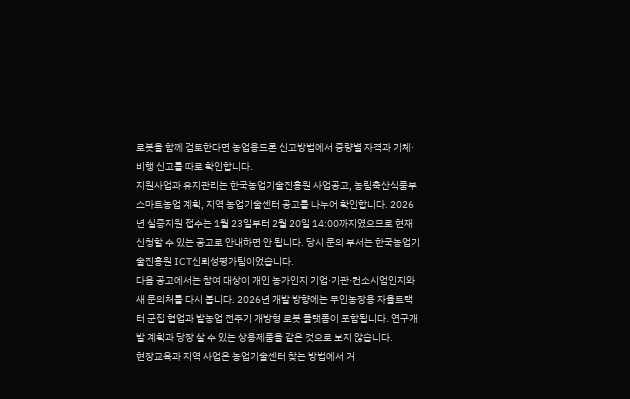로봇을 함께 검토한다면 농업용드론 신고방법에서 중량별 자격과 기체·비행 신고를 따로 확인합니다.
지원사업과 유지관리는 한국농업기술진흥원 사업공고, 농림축산식품부 스마트농업 계획, 지역 농업기술센터 공고를 나누어 확인합니다. 2026년 실증지원 접수는 1월 23일부터 2월 20일 14:00까지였으므로 현재 신청할 수 있는 공고로 안내하면 안 됩니다. 당시 문의 부서는 한국농업기술진흥원 ICT신뢰성평가팀이었습니다.
다음 공고에서는 참여 대상이 개인 농가인지 기업·기관·컨소시엄인지와 새 문의처를 다시 봅니다. 2026년 개발 방향에는 무인농장용 자율트랙터 군집 협업과 밭농업 전주기 개방형 로봇 플랫폼이 포함됩니다. 연구개발 계획과 당장 살 수 있는 상용제품을 같은 것으로 보지 않습니다.
현장교육과 지역 사업은 농업기술센터 찾는 방법에서 거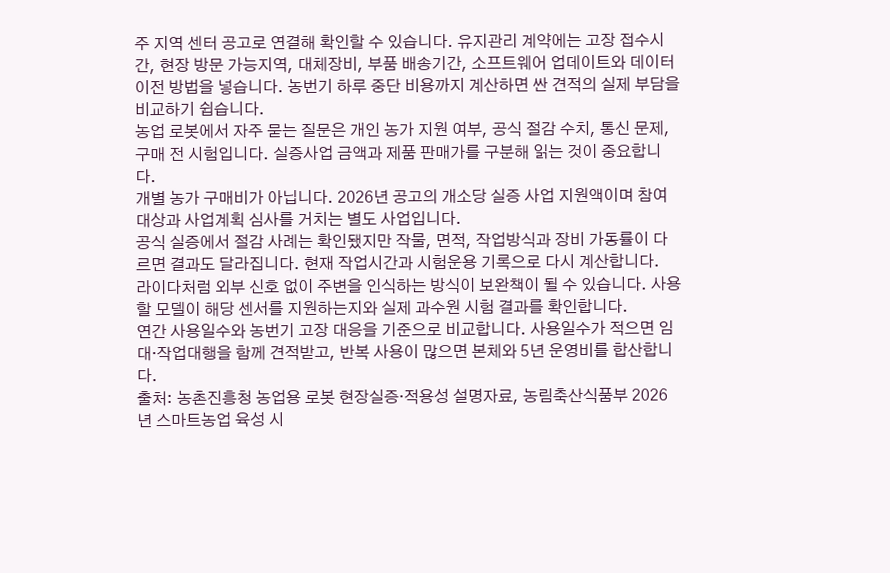주 지역 센터 공고로 연결해 확인할 수 있습니다. 유지관리 계약에는 고장 접수시간, 현장 방문 가능지역, 대체장비, 부품 배송기간, 소프트웨어 업데이트와 데이터 이전 방법을 넣습니다. 농번기 하루 중단 비용까지 계산하면 싼 견적의 실제 부담을 비교하기 쉽습니다.
농업 로봇에서 자주 묻는 질문은 개인 농가 지원 여부, 공식 절감 수치, 통신 문제, 구매 전 시험입니다. 실증사업 금액과 제품 판매가를 구분해 읽는 것이 중요합니다.
개별 농가 구매비가 아닙니다. 2026년 공고의 개소당 실증 사업 지원액이며 참여 대상과 사업계획 심사를 거치는 별도 사업입니다.
공식 실증에서 절감 사례는 확인됐지만 작물, 면적, 작업방식과 장비 가동률이 다르면 결과도 달라집니다. 현재 작업시간과 시험운용 기록으로 다시 계산합니다.
라이다처럼 외부 신호 없이 주변을 인식하는 방식이 보완책이 될 수 있습니다. 사용할 모델이 해당 센서를 지원하는지와 실제 과수원 시험 결과를 확인합니다.
연간 사용일수와 농번기 고장 대응을 기준으로 비교합니다. 사용일수가 적으면 임대·작업대행을 함께 견적받고, 반복 사용이 많으면 본체와 5년 운영비를 합산합니다.
출처: 농촌진흥청 농업용 로봇 현장실증·적용성 설명자료, 농림축산식품부 2026년 스마트농업 육성 시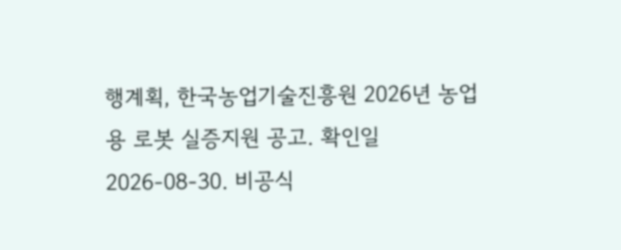행계획, 한국농업기술진흥원 2026년 농업용 로봇 실증지원 공고. 확인일 2026-08-30. 비공식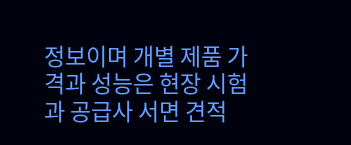정보이며 개별 제품 가격과 성능은 현장 시험과 공급사 서면 견적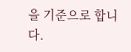을 기준으로 합니다.